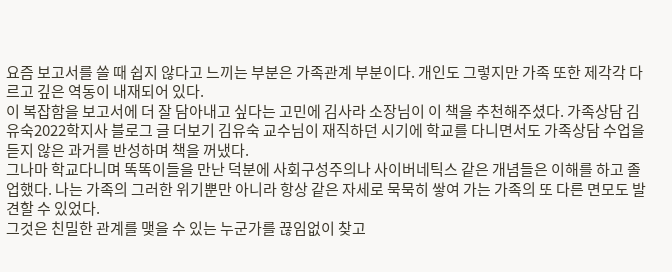요즘 보고서를 쓸 때 쉽지 않다고 느끼는 부분은 가족관계 부분이다. 개인도 그렇지만 가족 또한 제각각 다르고 깊은 역동이 내재되어 있다.
이 복잡함을 보고서에 더 잘 담아내고 싶다는 고민에 김사라 소장님이 이 책을 추천해주셨다. 가족상담 김유숙2022학지사 블로그 글 더보기 김유숙 교수님이 재직하던 시기에 학교를 다니면서도 가족상담 수업을 듣지 않은 과거를 반성하며 책을 꺼냈다.
그나마 학교다니며 똑똑이들을 만난 덕분에 사회구성주의나 사이버네틱스 같은 개념들은 이해를 하고 졸업했다. 나는 가족의 그러한 위기뿐만 아니라 항상 같은 자세로 묵묵히 쌓여 가는 가족의 또 다른 면모도 발견할 수 있었다.
그것은 친밀한 관계를 맺을 수 있는 누군가를 끊임없이 찾고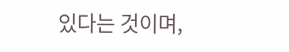있다는 것이며,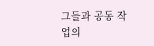그들과 공동 작업의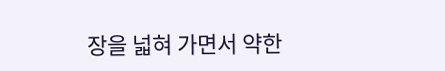장을 넓혀 가면서 약한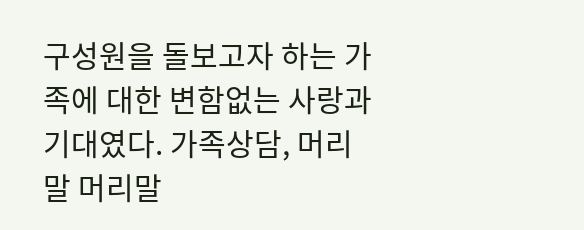구성원을 돌보고자 하는 가족에 대한 변함없는 사랑과 기대였다. 가족상담, 머리말 머리말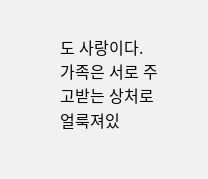도 사랑이다.
가족은 서로 주고받는 상처로 얼룩져있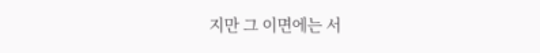지만 그 이면에는 서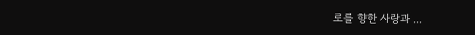로를 향한 사랑과 ...